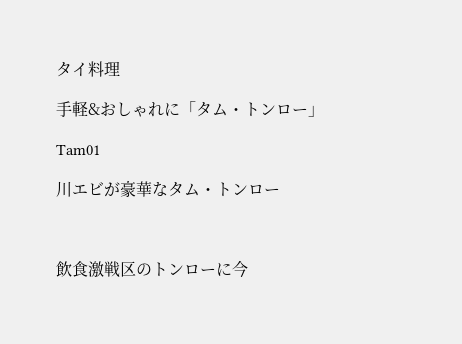タイ料理

手軽&おしゃれに「タム・トンロー」

Tam01

川エビが豪華なタム・トンロー



飲食激戦区のトンローに今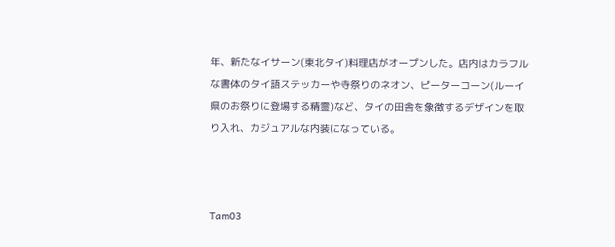年、新たなイサーン(東北タイ)料理店がオープンした。店内はカラフルな書体のタイ語ステッカーや寺祭りのネオン、ピーターコーン(ルーイ県のお祭りに登場する精霊)など、タイの田舎を象徴するデザインを取り入れ、カジュアルな内装になっている。



Tam03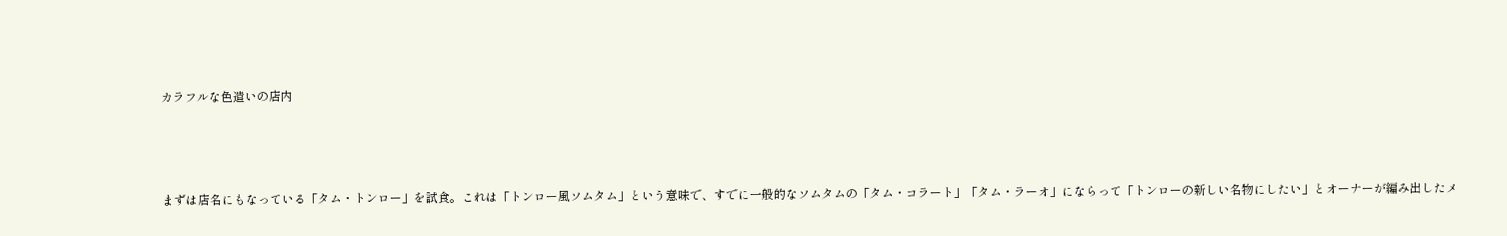カラフルな色遣いの店内



まずは店名にもなっている「タム・トンロー」を試食。これは「トンロー風ソムタム」という意味で、すでに一般的なソムタムの「タム・コラート」「タム・ラーオ」にならって「トンローの新しい名物にしたい」とオーナーが編み出したメ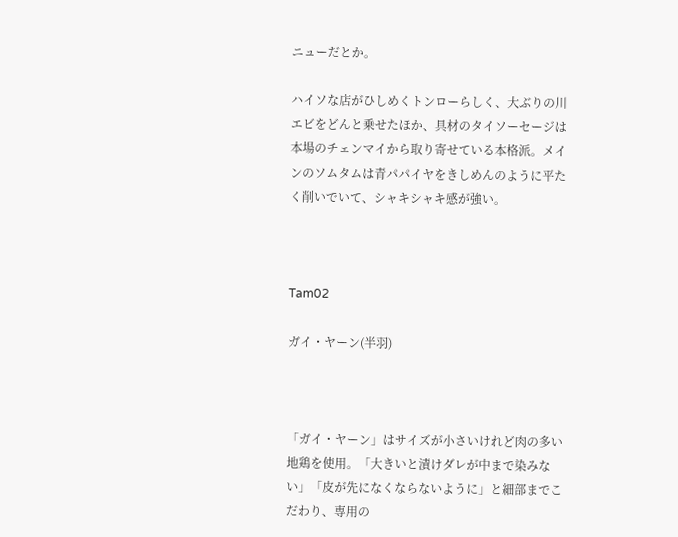ニューだとか。

ハイソな店がひしめくトンローらしく、大ぶりの川エビをどんと乗せたほか、具材のタイソーセージは本場のチェンマイから取り寄せている本格派。メインのソムタムは青パパイヤをきしめんのように平たく削いでいて、シャキシャキ感が強い。



Tam02

ガイ・ヤーン(半羽)



「ガイ・ヤーン」はサイズが小さいけれど肉の多い地鶏を使用。「大きいと漬けダレが中まで染みない」「皮が先になくならないように」と細部までこだわり、専用の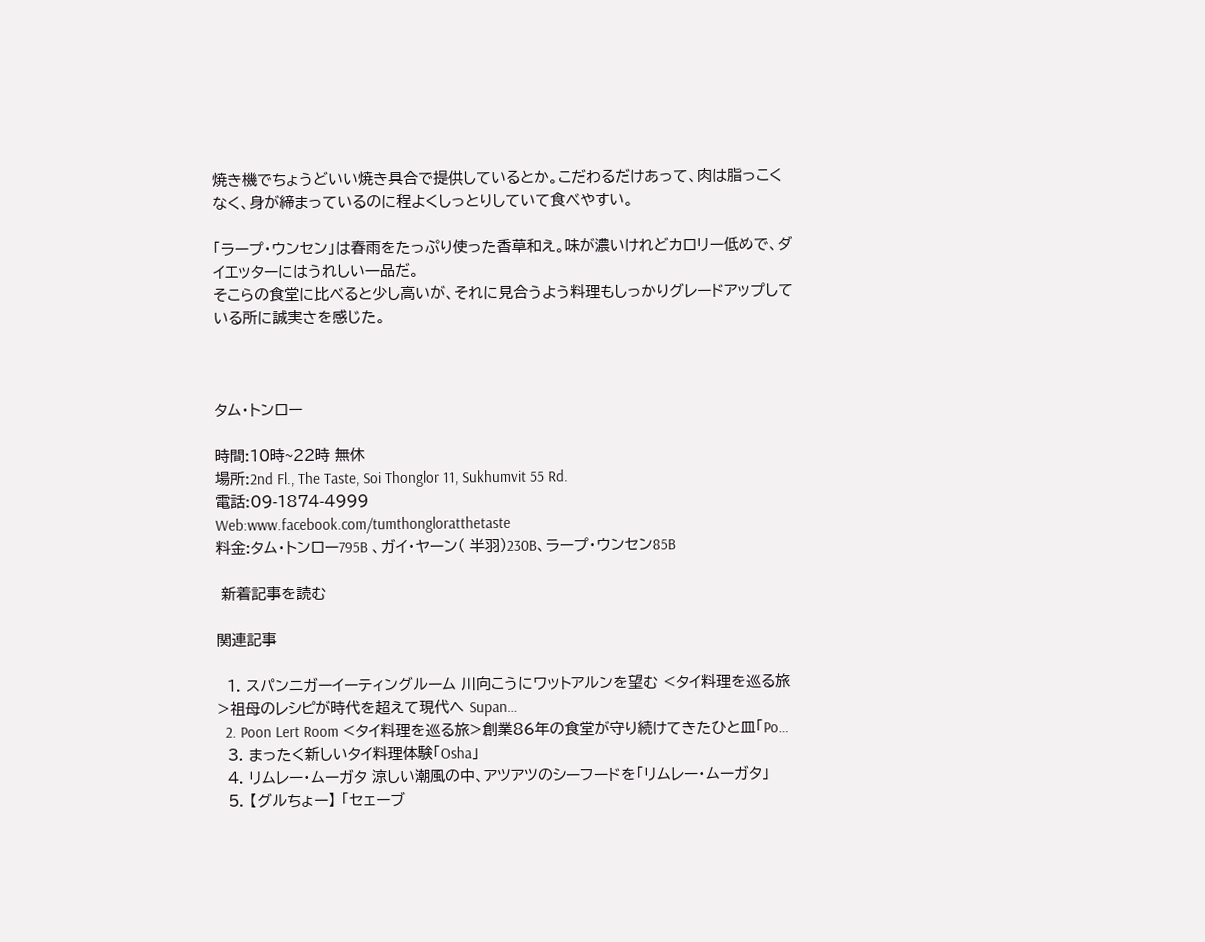焼き機でちょうどいい焼き具合で提供しているとか。こだわるだけあって、肉は脂っこくなく、身が締まっているのに程よくしっとりしていて食べやすい。

「ラープ・ウンセン」は春雨をたっぷり使った香草和え。味が濃いけれどカロリー低めで、ダイエッターにはうれしい一品だ。
そこらの食堂に比べると少し高いが、それに見合うよう料理もしっかりグレードアップしている所に誠実さを感じた。



タム・トンロー

時間:10時~22時 無休
場所:2nd Fl., The Taste, Soi Thonglor 11, Sukhumvit 55 Rd.
電話:09-1874-4999
Web:www.facebook.com/tumthongloratthetaste
料金:タム・トンロー795B 、ガイ・ヤーン( 半羽)230B、ラープ・ウンセン85B

 新着記事を読む

関連記事

  1. スパンニガーイーティングルーム 川向こうにワットアルンを望む <タイ料理を巡る旅>祖母のレシピが時代を超えて現代へ Supan…
  2. Poon Lert Room <タイ料理を巡る旅>創業86年の食堂が守り続けてきたひと皿「Po…
  3. まったく新しいタイ料理体験「Osha」
  4. リムレー・ムーガタ 涼しい潮風の中、アツアツのシーフードを「リムレー・ムーガタ」
  5. 【グルちょー】 「セェーブ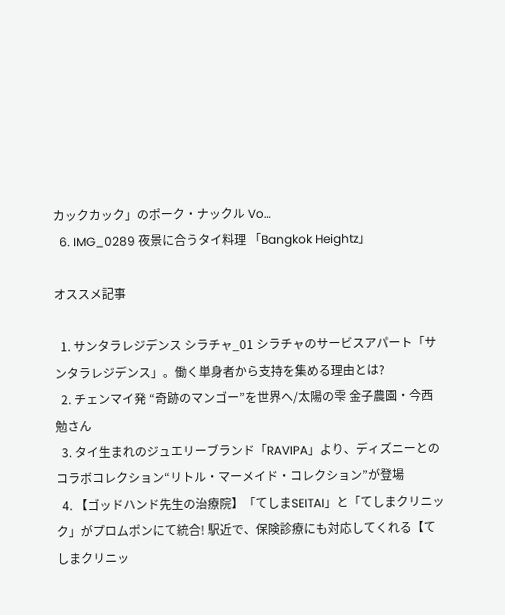カックカック」のポーク・ナックル Vo…
  6. IMG_0289 夜景に合うタイ料理 「Bangkok Heightz」

オススメ記事

  1. サンタラレジデンス シラチャ_01 シラチャのサービスアパート「サンタラレジデンス」。働く単身者から支持を集める理由とは?
  2. チェンマイ発 “奇跡のマンゴー”を世界へ/太陽の雫 金子農園・今西 勉さん
  3. タイ生まれのジュエリーブランド「RAVIPA」より、ディズニーとのコラボコレクション“リトル・マーメイド・コレクション”が登場
  4. 【ゴッドハンド先生の治療院】「てしまSEITAI」と「てしまクリニック」がプロムポンにて統合! 駅近で、保険診療にも対応してくれる【てしまクリニッ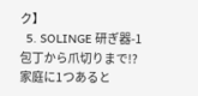ク】
  5. SOLINGE 研ぎ器-1 包丁から爪切りまで!? 家庭に1つあると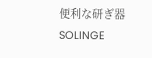便利な研ぎ器 SOLINGE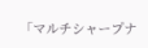「マルチシャープナ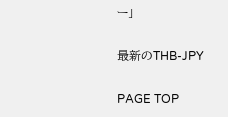ー」

最新のTHB-JPY

PAGE TOP